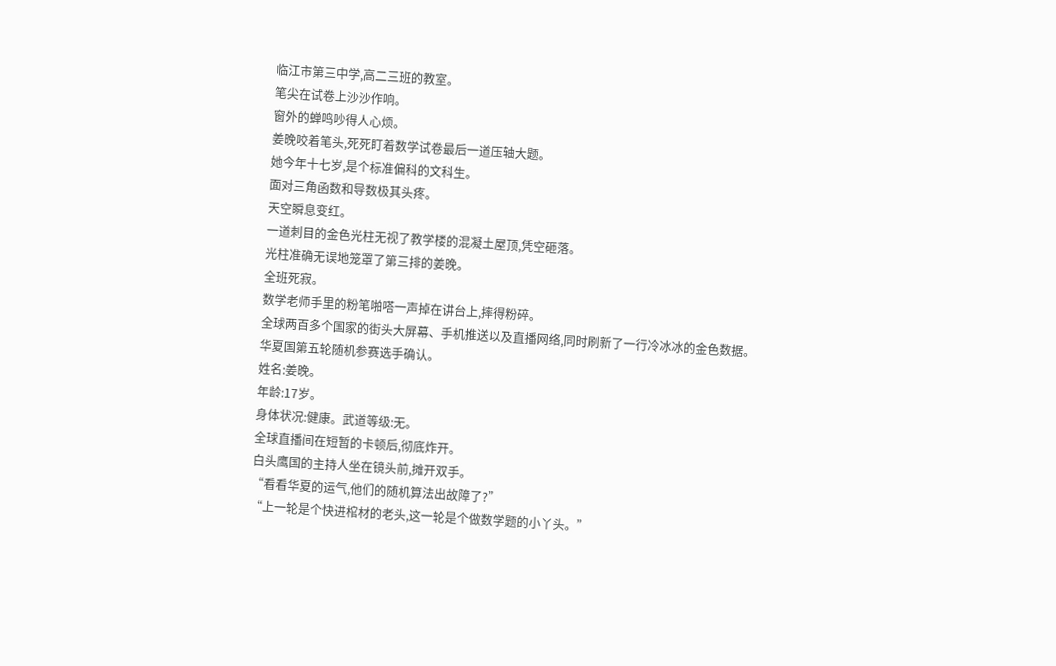临江市第三中学,高二三班的教室。
笔尖在试卷上沙沙作响。
窗外的蝉鸣吵得人心烦。
姜晚咬着笔头,死死盯着数学试卷最后一道压轴大题。
她今年十七岁,是个标准偏科的文科生。
面对三角函数和导数极其头疼。
天空瞬息变红。
一道刺目的金色光柱无视了教学楼的混凝土屋顶,凭空砸落。
光柱准确无误地笼罩了第三排的姜晚。
全班死寂。
数学老师手里的粉笔啪嗒一声掉在讲台上,摔得粉碎。
全球两百多个国家的街头大屏幕、手机推送以及直播网络,同时刷新了一行冷冰冰的金色数据。
华夏国第五轮随机参赛选手确认。
姓名:姜晚。
年龄:17岁。
身体状况:健康。武道等级:无。
全球直播间在短暂的卡顿后,彻底炸开。
白头鹰国的主持人坐在镜头前,摊开双手。
“看看华夏的运气,他们的随机算法出故障了?”
“上一轮是个快进棺材的老头,这一轮是个做数学题的小丫头。”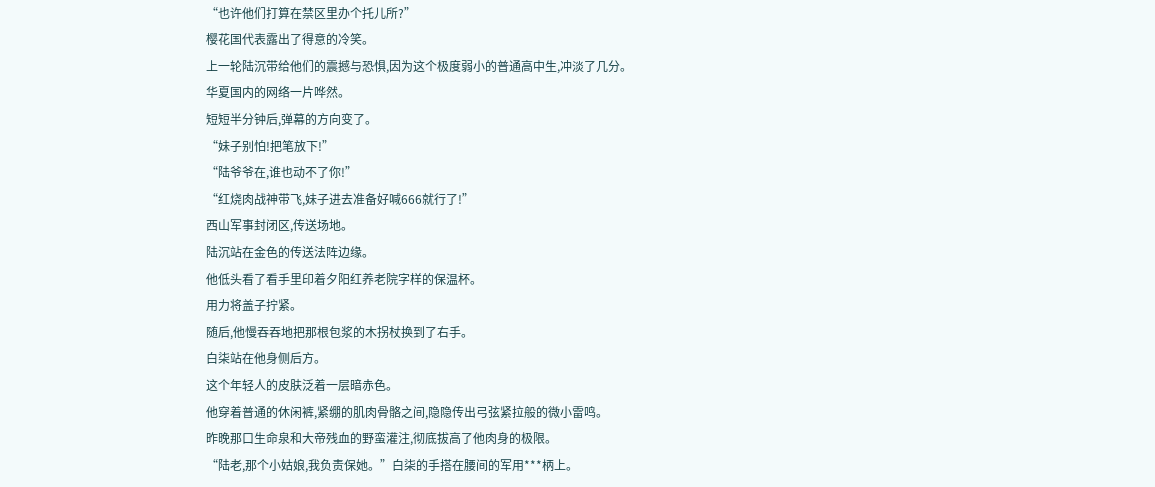“也许他们打算在禁区里办个托儿所?”
樱花国代表露出了得意的冷笑。
上一轮陆沉带给他们的震撼与恐惧,因为这个极度弱小的普通高中生,冲淡了几分。
华夏国内的网络一片哗然。
短短半分钟后,弹幕的方向变了。
“妹子别怕!把笔放下!”
“陆爷爷在,谁也动不了你!”
“红烧肉战神带飞,妹子进去准备好喊666就行了!”
西山军事封闭区,传送场地。
陆沉站在金色的传送法阵边缘。
他低头看了看手里印着夕阳红养老院字样的保温杯。
用力将盖子拧紧。
随后,他慢吞吞地把那根包浆的木拐杖换到了右手。
白柒站在他身侧后方。
这个年轻人的皮肤泛着一层暗赤色。
他穿着普通的休闲裤,紧绷的肌肉骨骼之间,隐隐传出弓弦紧拉般的微小雷鸣。
昨晚那口生命泉和大帝残血的野蛮灌注,彻底拔高了他肉身的极限。
“陆老,那个小姑娘,我负责保她。”白柒的手搭在腰间的军用***柄上。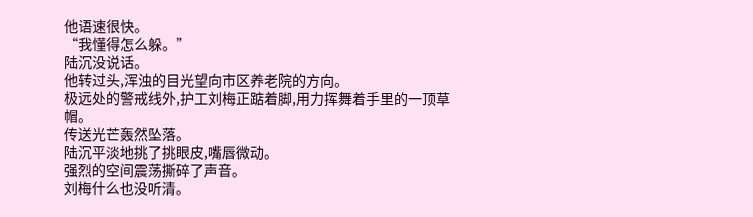他语速很快。
“我懂得怎么躲。”
陆沉没说话。
他转过头,浑浊的目光望向市区养老院的方向。
极远处的警戒线外,护工刘梅正踮着脚,用力挥舞着手里的一顶草帽。
传送光芒轰然坠落。
陆沉平淡地挑了挑眼皮,嘴唇微动。
强烈的空间震荡撕碎了声音。
刘梅什么也没听清。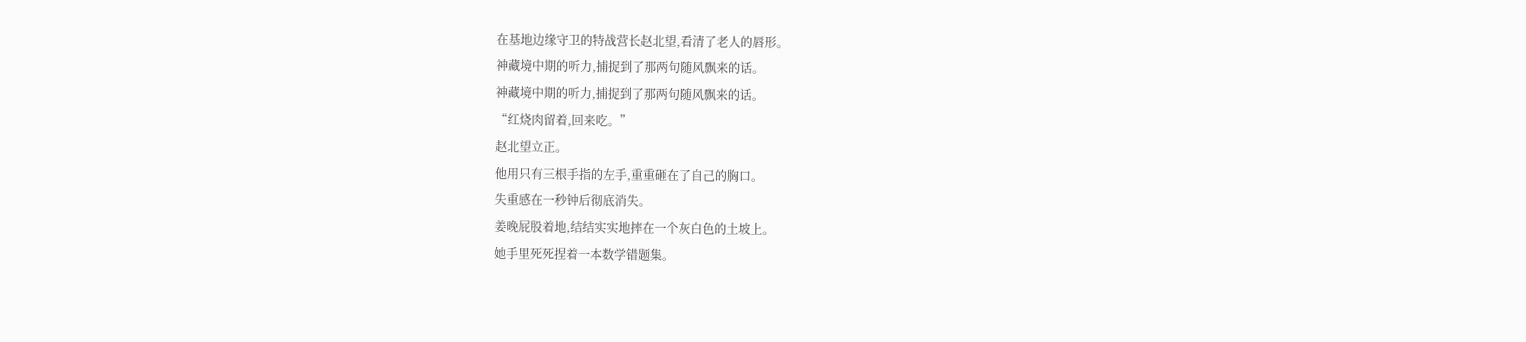在基地边缘守卫的特战营长赵北望,看清了老人的唇形。
神藏境中期的听力,捕捉到了那两句随风飘来的话。
神藏境中期的听力,捕捉到了那两句随风飘来的话。
“红烧肉留着,回来吃。”
赵北望立正。
他用只有三根手指的左手,重重砸在了自己的胸口。
失重感在一秒钟后彻底消失。
姜晚屁股着地,结结实实地摔在一个灰白色的土坡上。
她手里死死捏着一本数学错题集。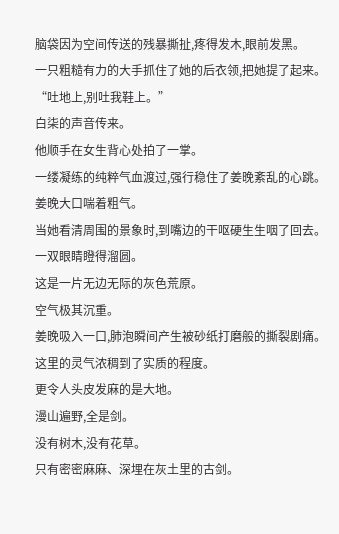脑袋因为空间传送的残暴撕扯,疼得发木,眼前发黑。
一只粗糙有力的大手抓住了她的后衣领,把她提了起来。
“吐地上,别吐我鞋上。”
白柒的声音传来。
他顺手在女生背心处拍了一掌。
一缕凝练的纯粹气血渡过,强行稳住了姜晚紊乱的心跳。
姜晚大口喘着粗气。
当她看清周围的景象时,到嘴边的干呕硬生生咽了回去。
一双眼睛瞪得溜圆。
这是一片无边无际的灰色荒原。
空气极其沉重。
姜晚吸入一口,肺泡瞬间产生被砂纸打磨般的撕裂剧痛。
这里的灵气浓稠到了实质的程度。
更令人头皮发麻的是大地。
漫山遍野,全是剑。
没有树木,没有花草。
只有密密麻麻、深埋在灰土里的古剑。